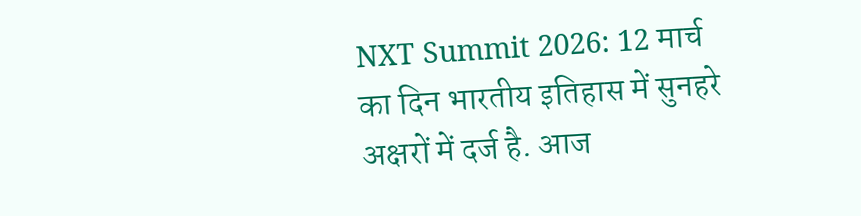NXT Summit 2026: 12 मार्च का दिन भारतीय इतिहास में सुनहरे अक्षरों में दर्ज है. आज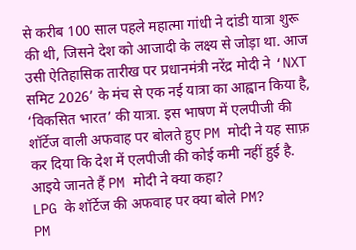से करीब 100 साल पहले महात्मा गांधी ने दांडी यात्रा शुरू की थी, जिसने देश को आजादी के लक्ष्य से जोड़ा था. आज उसी ऐतिहासिक तारीख पर प्रधानमंत्री नरेंद्र मोदी ने ‘NXT समिट 2026’ के मंच से एक नई यात्रा का आह्वान किया है, ‘विकसित भारत’ की यात्रा. इस भाषण में एलपीजी की शॉर्टेज वाली अफवाह पर बोलते हुए PM मोदी ने यह साफ़ कर दिया कि देश में एलपीजी की कोई कमी नहीं हुई है. आइये जानते हैं PM मोदी ने क्या कहा?
LPG के शॉर्टेज की अफवाह पर क्या बोले PM?
PM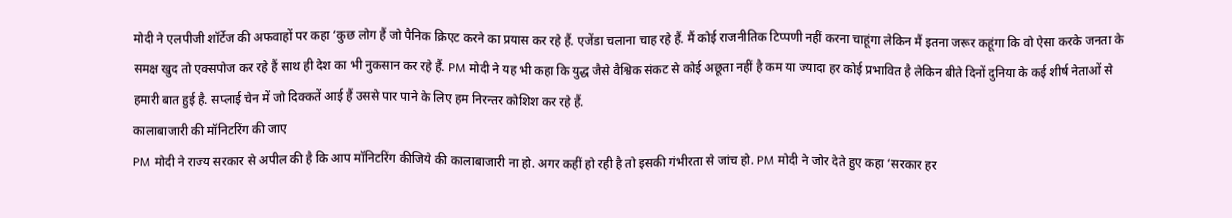मोदी ने एलपीजी शॉर्टेज की अफवाहों पर कहा ‘कुछ लोग हैं जो पैनिक क्रिएट करने का प्रयास कर रहे हैं. एजेंडा चलाना चाह रहे हैं. मैं कोई राजनीतिक टिप्पणी नहीं करना चाहूंगा लेकिन मैं इतना जरूर कहूंगा कि वो ऐसा करके जनता के समक्ष खुद तो एक्सपोज कर रहे हैं साथ ही देश का भी नुकसान कर रहे हैं. PM मोदी ने यह भी कहा कि युद्ध जैसे वैश्विक संकट से कोई अछूता नहीं है कम या ज्यादा हर कोई प्रभावित है लेकिन बीते दिनों दुनिया के कई शीर्ष नेताओं से हमारी बात हुई है. सप्लाई चेन में जो दिक्कतें आई हैं उससे पार पाने के लिए हम निरन्तर कोशिश कर रहे हैं.
कालाबाजारी की मॉनिटरिंग की जाए
PM मोदी ने राज्य सरकार से अपील की है कि आप मॉनिटरिंग कीजिये की कालाबाजारी ना हो. अगर कहीं हो रही है तो इसकी गंभीरता से जांच हो. PM मोदी ने जोर देते हुए कहा ‘सरकार हर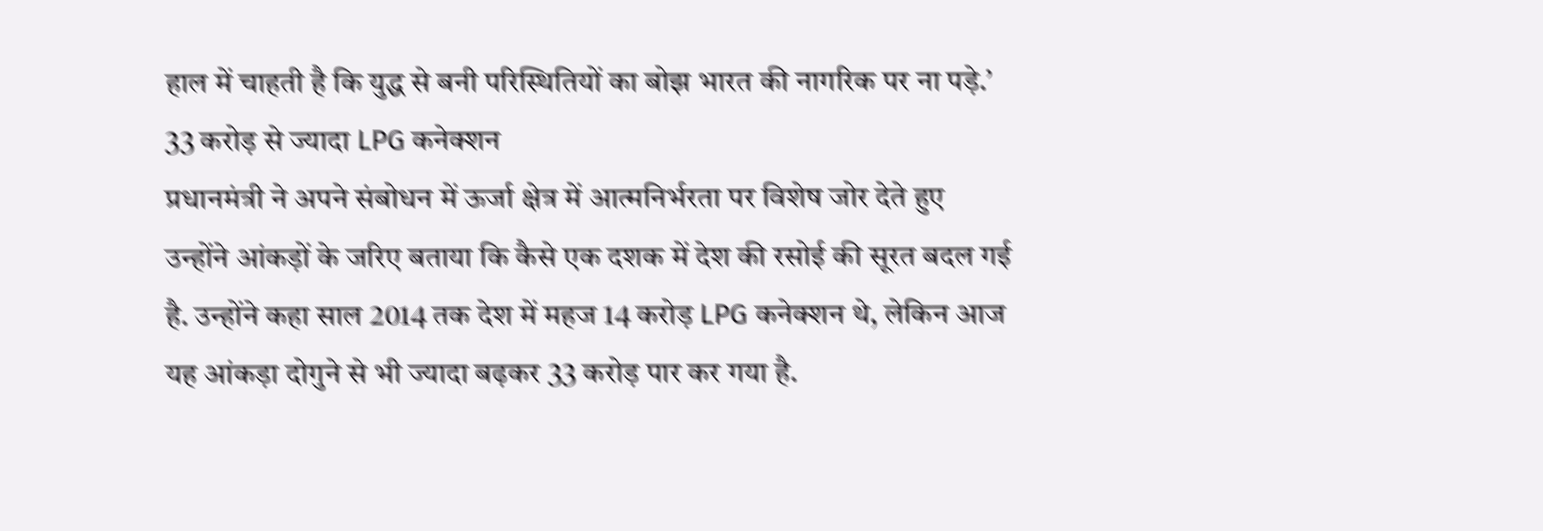हाल में चाहती है कि युद्ध से बनी परिस्थितियों का बोझ भारत की नागरिक पर ना पड़े.’
33 करोड़ से ज्यादा LPG कनेक्शन
प्रधानमंत्री ने अपने संबोधन में ऊर्जा क्षेत्र में आत्मनिर्भरता पर विशेष जोर देते हुए उन्होंने आंकड़ों के जरिए बताया कि कैसे एक दशक में देश की रसोई की सूरत बदल गई है. उन्होंने कहा साल 2014 तक देश में महज 14 करोड़ LPG कनेक्शन थे, लेकिन आज यह आंकड़ा दोगुने से भी ज्यादा बढ़कर 33 करोड़ पार कर गया है.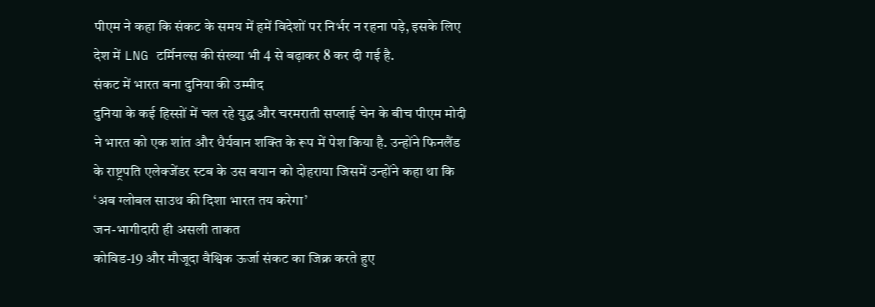पीएम ने कहा कि संकट के समय में हमें विदेशों पर निर्भर न रहना पड़े, इसके लिए देश में LNG टर्मिनल्स की संख्या भी 4 से बढ़ाकर 8 कर दी गई है.
संकट में भारत बना दुनिया की उम्मीद
दुनिया के कई हिस्सों में चल रहे युद्ध और चरमराती सप्लाई चेन के बीच पीएम मोदी ने भारत को एक शांत और धैर्यवान शक्ति के रूप में पेश किया है. उन्होंने फिनलैंड के राष्ट्रपति एलेक्जेंडर स्टब के उस बयान को दोहराया जिसमें उन्होंने कहा था कि ‘अब ग्लोबल साउथ की दिशा भारत तय करेगा’
जन-भागीदारी ही असली ताकत
कोविड-19 और मौजूदा वैश्विक ऊर्जा संकट का जिक्र करते हुए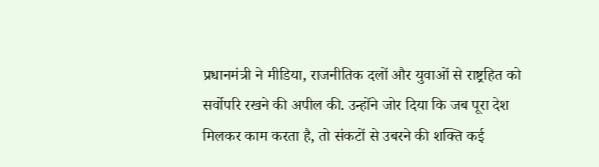प्रधानमंत्री ने मीडिया, राजनीतिक दलों और युवाओं से राष्ट्रहित को सर्वोपरि रखने की अपील की. उन्होंने जोर दिया कि जब पूरा देश मिलकर काम करता है, तो संकटों से उबरने की शक्ति कई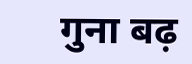गुना बढ़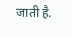जाती है.